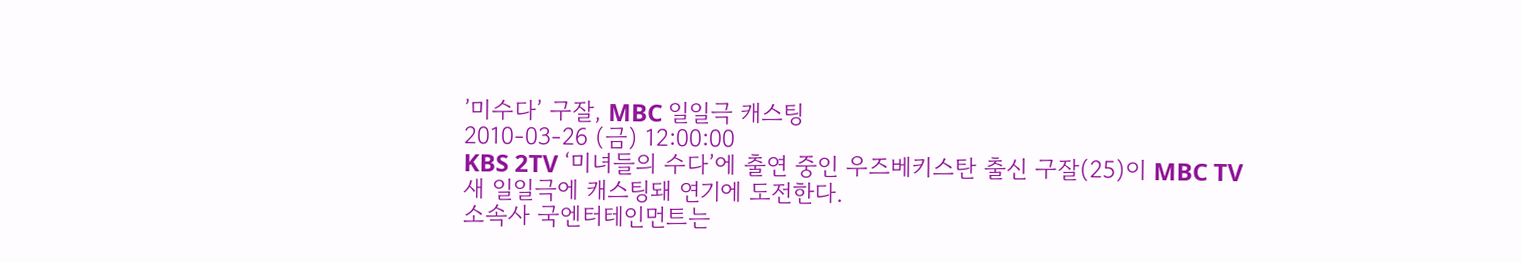’미수다’ 구잘, MBC 일일극 캐스팅
2010-03-26 (금) 12:00:00
KBS 2TV ‘미녀들의 수다’에 출연 중인 우즈베키스탄 출신 구잘(25)이 MBC TV 새 일일극에 캐스팅돼 연기에 도전한다.
소속사 국엔터테인먼트는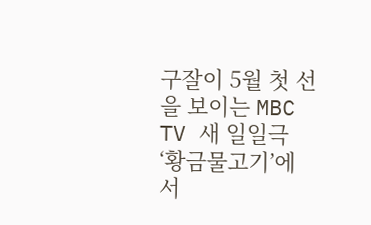구잘이 5월 첫 선을 보이는 MBC TV 새 일일극 ‘황금물고기’에서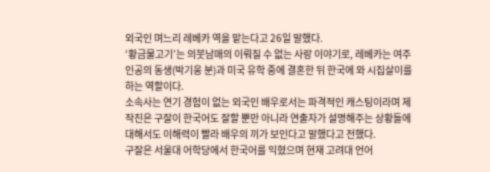외국인 며느리 레베카 역을 맡는다고 26일 말했다.
‘황금물고기’는 의붓남매의 이뤄질 수 없는 사랑 이야기로, 레베카는 여주인공의 동생(박기웅 분)과 미국 유학 중에 결혼한 뒤 한국에 와 시집살이를 하는 역할이다.
소속사는 연기 경험이 없는 외국인 배우로서는 파격적인 캐스팅이라며 제작진은 구잘이 한국어도 잘할 뿐만 아니라 연출자가 설명해주는 상황들에 대해서도 이해력이 빨라 배우의 끼가 보인다고 말했다고 전했다.
구잘은 서울대 어학당에서 한국어를 익혔으며 현재 고려대 언어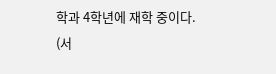학과 4학년에 재학 중이다.
(서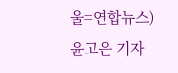울=연합뉴스) 윤고은 기자